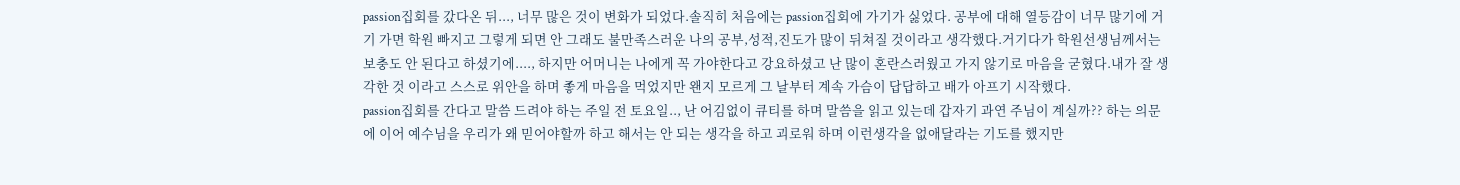passion집회를 갔다온 뒤..., 너무 많은 것이 변화가 되었다.솔직히 처음에는 passion집회에 가기가 싫었다. 공부에 대해 열등감이 너무 많기에 거기 가면 학원 빠지고 그렇게 되면 안 그래도 불만족스러운 나의 공부,성적,진도가 많이 뒤쳐질 것이라고 생각했다.거기다가 학원선생님께서는 보충도 안 된다고 하셨기에...., 하지만 어머니는 나에게 꼭 가야한다고 강요하셨고 난 많이 혼란스러웠고 가지 않기로 마음을 굳혔다.내가 잘 생각한 것 이라고 스스로 위안을 하며 좋게 마음을 먹었지만 왠지 모르게 그 날부터 계속 가슴이 답답하고 배가 아프기 시작했다.
passion집회를 간다고 말씀 드려야 하는 주일 전 토요일.., 난 어김없이 큐티를 하며 말씀을 읽고 있는데 갑자기 과연 주님이 계실까?? 하는 의문에 이어 예수님을 우리가 왜 믿어야할까 하고 해서는 안 되는 생각을 하고 괴로워 하며 이런생각을 없애달라는 기도를 했지만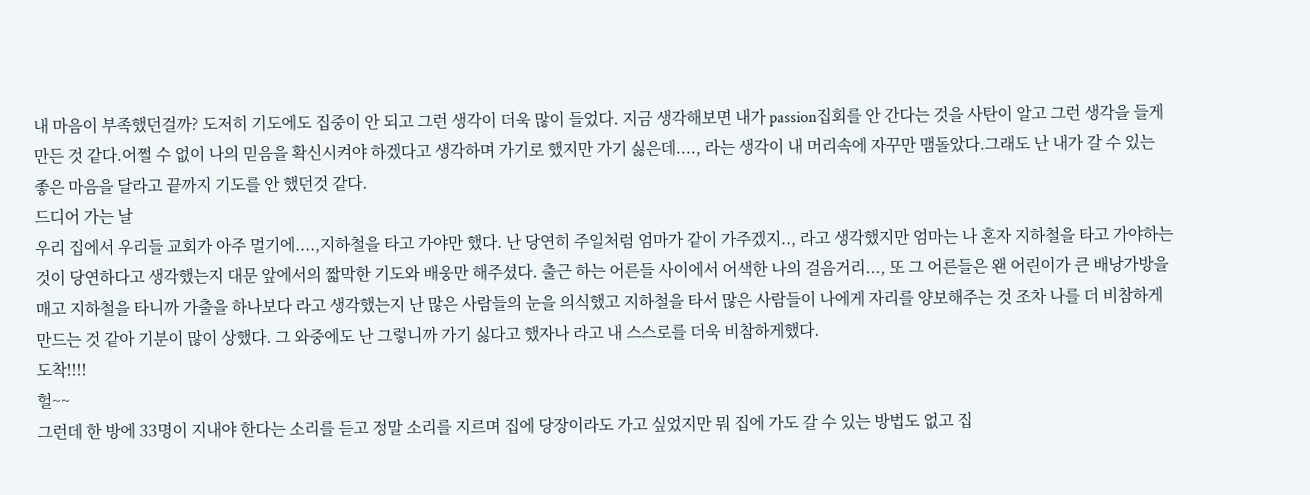내 마음이 부족했던걸까? 도저히 기도에도 집중이 안 되고 그런 생각이 더욱 많이 들었다. 지금 생각해보면 내가 passion집회를 안 간다는 것을 사탄이 알고 그런 생각을 들게 만든 것 같다.어쩔 수 없이 나의 믿음을 확신시켜야 하겠다고 생각하며 가기로 했지만 가기 싫은데...., 라는 생각이 내 머리속에 자꾸만 맴돌았다.그래도 난 내가 갈 수 있는 좋은 마음을 달라고 끝까지 기도를 안 했던것 같다.
드디어 가는 날
우리 집에서 우리들 교회가 아주 멀기에....,지하철을 타고 가야만 했다. 난 당연히 주일처럼 엄마가 같이 가주겠지.., 라고 생각했지만 엄마는 나 혼자 지하철을 타고 가야하는것이 당연하다고 생각했는지 대문 앞에서의 짧막한 기도와 배웅만 해주셨다. 출근 하는 어른들 사이에서 어색한 나의 걸음거리..., 또 그 어른들은 왠 어린이가 큰 배낭가방을 매고 지하철을 타니까 가출을 하나보다 라고 생각했는지 난 많은 사람들의 눈을 의식했고 지하철을 타서 많은 사람들이 나에게 자리를 양보해주는 것 조차 나를 더 비참하게 만드는 것 같아 기분이 많이 상했다. 그 와중에도 난 그렇니까 가기 싫다고 했자나 라고 내 스스로를 더욱 비참하게했다.
도착!!!!
헐~~
그런데 한 방에 33명이 지내야 한다는 소리를 듣고 정말 소리를 지르며 집에 당장이라도 가고 싶었지만 뭐 집에 가도 갈 수 있는 방법도 없고 집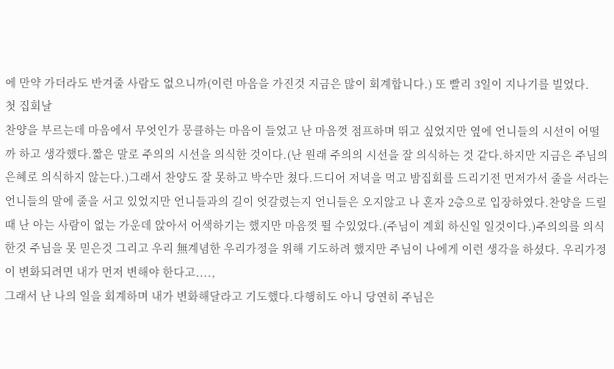에 만약 가더라도 반겨줄 사람도 없으니까(이런 마음을 가진것 지금은 많이 회계합니다.) 또 빨리 3일이 지나기를 빌었다.
첫 집회날
찬양을 부르는데 마음에서 무엇인가 뭉클하는 마음이 들었고 난 마음껏 점프하며 뛰고 싶었지만 옆에 언니들의 시선이 어떨까 하고 생각했다.짧은 말로 주의의 시선을 의식한 것이다.(난 원래 주의의 시선을 잘 의식하는 것 같다.하지만 지금은 주님의 은혜로 의식하지 않는다.)그래서 찬양도 잘 못하고 박수만 쳤다.드디어 저녁을 먹고 밤집회를 드리기전 먼저가서 줄을 서라는 언니들의 말에 줄을 서고 있었지만 언니들과의 길이 엇갈렸는지 언니들은 오지않고 나 혼자 2층으로 입장하였다.찬양을 드릴때 난 아는 사람이 없는 가운데 앉아서 어색하기는 했지만 마음껏 뛸 수있었다.(주님이 계회 하신일 일것이다.)주의의를 의식한것 주님을 못 믿은것 그리고 우리 無계념한 우리가정을 위해 기도하려 했지만 주님이 나에게 이런 생각을 하셨다. 우리가정이 변화되려면 내가 먼저 변해야 한다고....,
그래서 난 나의 일을 회계하며 내가 변화해달라고 기도했다.다행히도 아니 당연히 주님은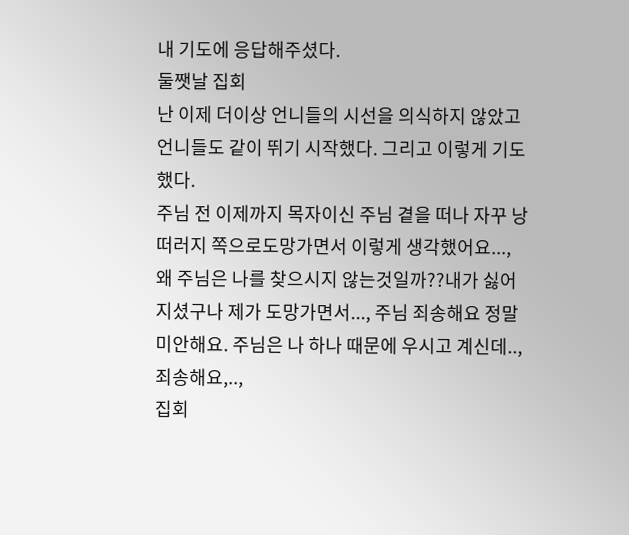내 기도에 응답해주셨다.
둘쨋날 집회
난 이제 더이상 언니들의 시선을 의식하지 않았고 언니들도 같이 뛰기 시작했다. 그리고 이렇게 기도했다.
주님 전 이제까지 목자이신 주님 곁을 떠나 자꾸 낭떠러지 쪽으로도망가면서 이렇게 생각했어요..., 왜 주님은 나를 찾으시지 않는것일까??내가 싫어지셨구나 제가 도망가면서..., 주님 죄송해요 정말 미안해요. 주님은 나 하나 때문에 우시고 계신데..,죄송해요,..,
집회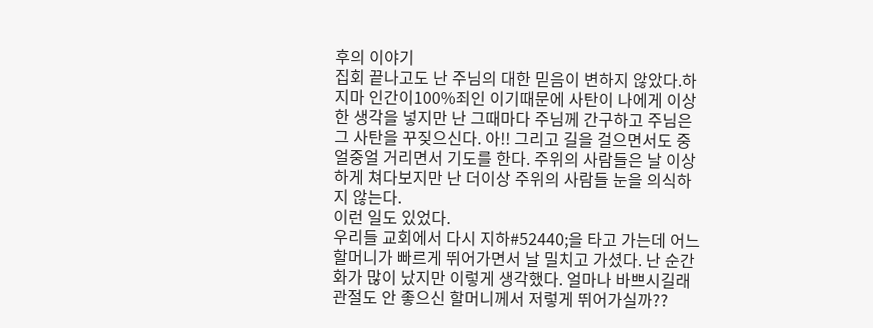후의 이야기
집회 끝나고도 난 주님의 대한 믿음이 변하지 않았다.하지마 인간이100%죄인 이기때문에 사탄이 나에게 이상한 생각을 넣지만 난 그때마다 주님께 간구하고 주님은 그 사탄을 꾸짖으신다. 아!! 그리고 길을 걸으면서도 중얼중얼 거리면서 기도를 한다. 주위의 사람들은 날 이상하게 쳐다보지만 난 더이상 주위의 사람들 눈을 의식하지 않는다.
이런 일도 있었다.
우리들 교회에서 다시 지하#52440;을 타고 가는데 어느 할머니가 빠르게 뛰어가면서 날 밀치고 가셨다. 난 순간 화가 많이 났지만 이렇게 생각했다. 얼마나 바쁘시길래 관절도 안 좋으신 할머니께서 저렇게 뛰어가실까??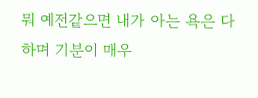뭐 예전같으면 내가 아는 욕은 다하며 기분이 매우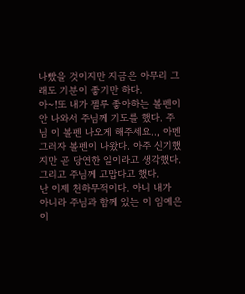나빴을 것이지만 지금은 아무리 그래도 기분이 좋기만 하다.
아~!또 내가 젤루 좋아하는 볼펜이 안 나와서 주님께 기도를 했다. 주님 이 볼펜 나오게 해주세요.., 아멘 그러자 볼펜이 나왔다. 아주 신기했지만 곧 당연한 일이라고 생각했다.그리고 주님께 고맙다고 했다.
난 이제 천하무적이다. 아니 내가 아니라 주님과 함께 있는 이 임예은이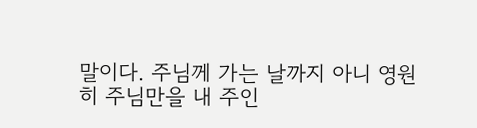말이다. 주님께 가는 날까지 아니 영원히 주님만을 내 주인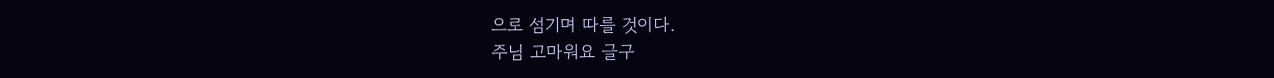으로 섬기며 따를 것이다.
주님 고마워요 글구